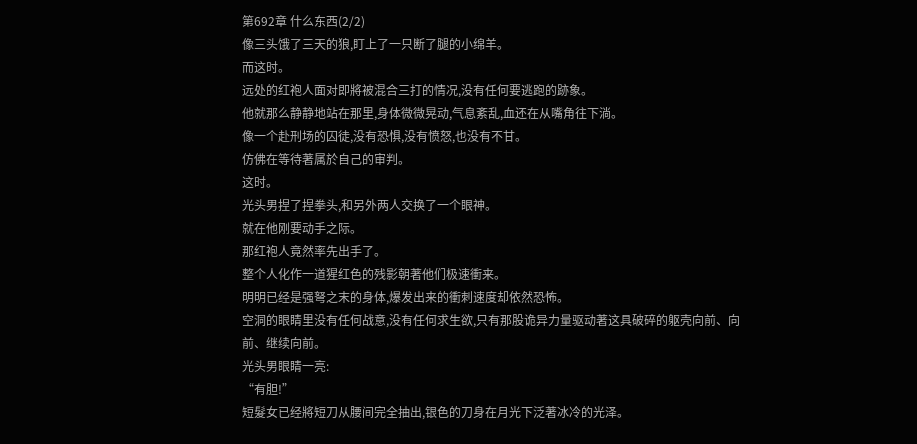第692章 什么东西(2/2)
像三头饿了三天的狼,盯上了一只断了腿的小绵羊。
而这时。
远处的红袍人面对即將被混合三打的情况,没有任何要逃跑的跡象。
他就那么静静地站在那里,身体微微晃动,气息紊乱,血还在从嘴角往下淌。
像一个赴刑场的囚徒,没有恐惧,没有愤怒,也没有不甘。
仿佛在等待著属於自己的审判。
这时。
光头男捏了捏拳头,和另外两人交换了一个眼神。
就在他刚要动手之际。
那红袍人竟然率先出手了。
整个人化作一道猩红色的残影朝著他们极速衝来。
明明已经是强弩之末的身体,爆发出来的衝刺速度却依然恐怖。
空洞的眼睛里没有任何战意,没有任何求生欲,只有那股诡异力量驱动著这具破碎的躯壳向前、向前、继续向前。
光头男眼睛一亮:
“有胆!”
短髮女已经將短刀从腰间完全抽出,银色的刀身在月光下泛著冰冷的光泽。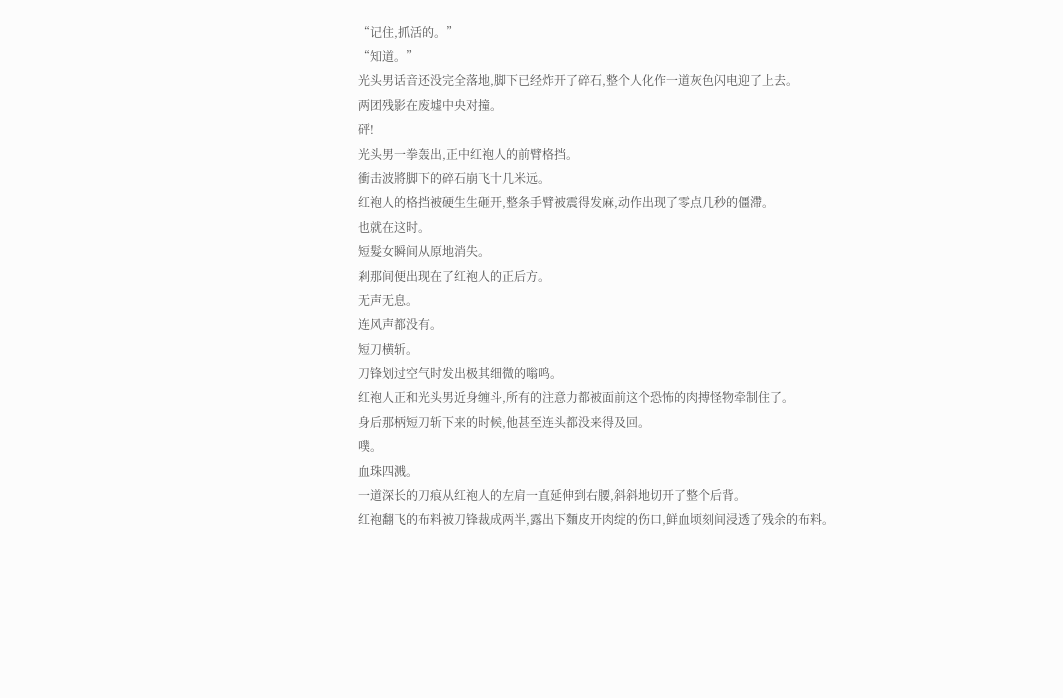“记住,抓活的。”
“知道。”
光头男话音还没完全落地,脚下已经炸开了碎石,整个人化作一道灰色闪电迎了上去。
两团残影在废墟中央对撞。
砰!
光头男一拳轰出,正中红袍人的前臂格挡。
衝击波將脚下的碎石崩飞十几米远。
红袍人的格挡被硬生生砸开,整条手臂被震得发麻,动作出现了零点几秒的僵滯。
也就在这时。
短髮女瞬间从原地消失。
剎那间便出现在了红袍人的正后方。
无声无息。
连风声都没有。
短刀横斩。
刀锋划过空气时发出极其细微的嗡鸣。
红袍人正和光头男近身缠斗,所有的注意力都被面前这个恐怖的肉搏怪物牵制住了。
身后那柄短刀斩下来的时候,他甚至连头都没来得及回。
噗。
血珠四溅。
一道深长的刀痕从红袍人的左肩一直延伸到右腰,斜斜地切开了整个后背。
红袍翻飞的布料被刀锋裁成两半,露出下麵皮开肉绽的伤口,鲜血顷刻间浸透了残余的布料。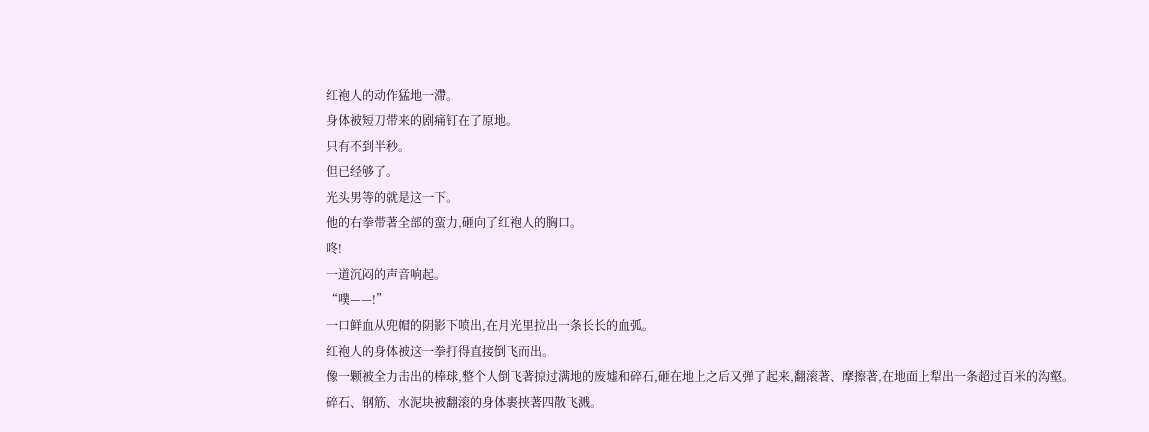红袍人的动作猛地一滯。
身体被短刀带来的剧痛钉在了原地。
只有不到半秒。
但已经够了。
光头男等的就是这一下。
他的右拳带著全部的蛮力,砸向了红袍人的胸口。
咚!
一道沉闷的声音响起。
“噗——!”
一口鲜血从兜帽的阴影下喷出,在月光里拉出一条长长的血弧。
红袍人的身体被这一拳打得直接倒飞而出。
像一颗被全力击出的棒球,整个人倒飞著掠过满地的废墟和碎石,砸在地上之后又弹了起来,翻滚著、摩擦著,在地面上犁出一条超过百米的沟壑。
碎石、钢筋、水泥块被翻滚的身体裹挟著四散飞溅。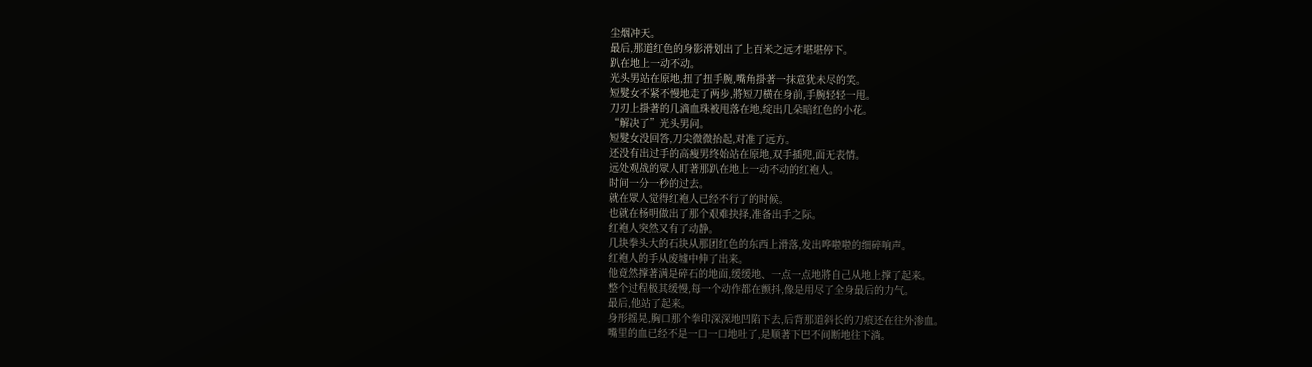尘烟冲天。
最后,那道红色的身影滑划出了上百米之远才堪堪停下。
趴在地上一动不动。
光头男站在原地,扭了扭手腕,嘴角掛著一抹意犹未尽的笑。
短髮女不紧不慢地走了两步,將短刀横在身前,手腕轻轻一甩。
刀刃上掛著的几滴血珠被甩落在地,绽出几朵暗红色的小花。
“解决了”光头男问。
短髮女没回答,刀尖微微抬起,对准了远方。
还没有出过手的高瘦男终始站在原地,双手插兜,面无表情。
远处观战的眾人盯著那趴在地上一动不动的红袍人。
时间一分一秒的过去。
就在眾人觉得红袍人已经不行了的时候。
也就在杨明做出了那个艰难抉择,准备出手之际。
红袍人突然又有了动静。
几块拳头大的石块从那团红色的东西上滑落,发出哗啦啦的细碎响声。
红袍人的手从废墟中伸了出来。
他竟然撑著满是碎石的地面,缓缓地、一点一点地將自己从地上撑了起来。
整个过程极其缓慢,每一个动作都在颤抖,像是用尽了全身最后的力气。
最后,他站了起来。
身形摇晃,胸口那个拳印深深地凹陷下去,后背那道斜长的刀痕还在往外渗血。
嘴里的血已经不是一口一口地吐了,是顺著下巴不间断地往下淌。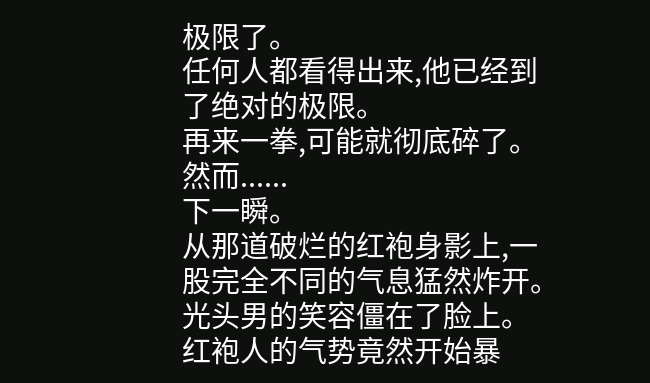极限了。
任何人都看得出来,他已经到了绝对的极限。
再来一拳,可能就彻底碎了。
然而......
下一瞬。
从那道破烂的红袍身影上,一股完全不同的气息猛然炸开。
光头男的笑容僵在了脸上。
红袍人的气势竟然开始暴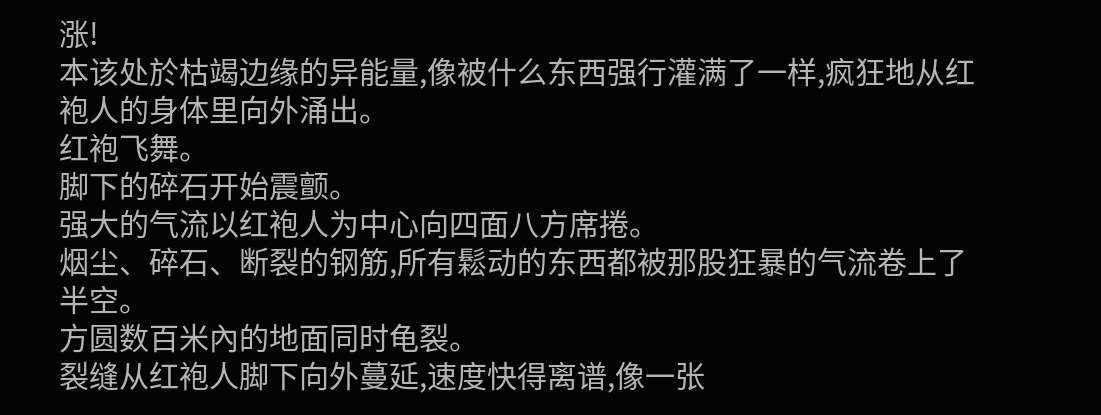涨!
本该处於枯竭边缘的异能量,像被什么东西强行灌满了一样,疯狂地从红袍人的身体里向外涌出。
红袍飞舞。
脚下的碎石开始震颤。
强大的气流以红袍人为中心向四面八方席捲。
烟尘、碎石、断裂的钢筋,所有鬆动的东西都被那股狂暴的气流卷上了半空。
方圆数百米內的地面同时龟裂。
裂缝从红袍人脚下向外蔓延,速度快得离谱,像一张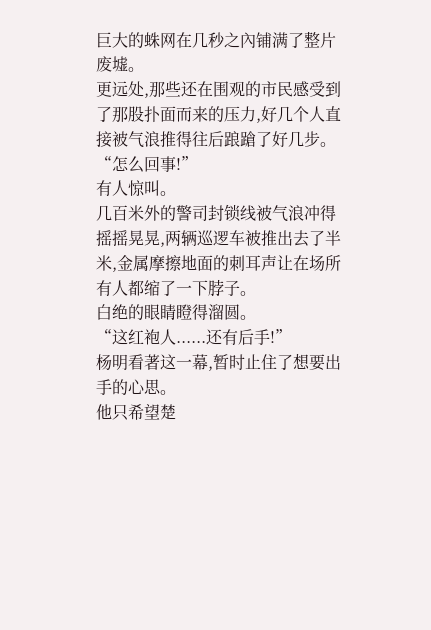巨大的蛛网在几秒之內铺满了整片废墟。
更远处,那些还在围观的市民感受到了那股扑面而来的压力,好几个人直接被气浪推得往后踉蹌了好几步。
“怎么回事!”
有人惊叫。
几百米外的警司封锁线被气浪冲得摇摇晃晃,两辆巡逻车被推出去了半米,金属摩擦地面的刺耳声让在场所有人都缩了一下脖子。
白绝的眼睛瞪得溜圆。
“这红袍人......还有后手!”
杨明看著这一幕,暂时止住了想要出手的心思。
他只希望楚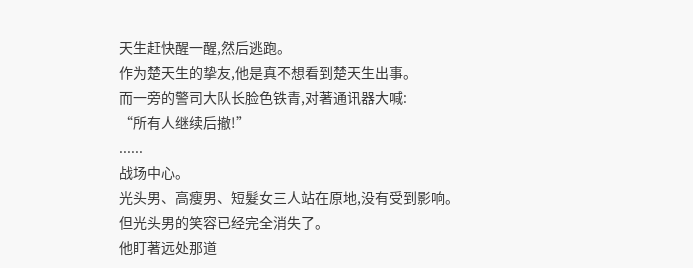天生赶快醒一醒,然后逃跑。
作为楚天生的挚友,他是真不想看到楚天生出事。
而一旁的警司大队长脸色铁青,对著通讯器大喊:
“所有人继续后撤!”
......
战场中心。
光头男、高瘦男、短髮女三人站在原地,没有受到影响。
但光头男的笑容已经完全消失了。
他盯著远处那道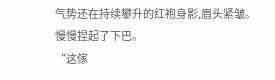气势还在持续攀升的红袍身影,眉头紧皱。
慢慢捏起了下巴。
“这傢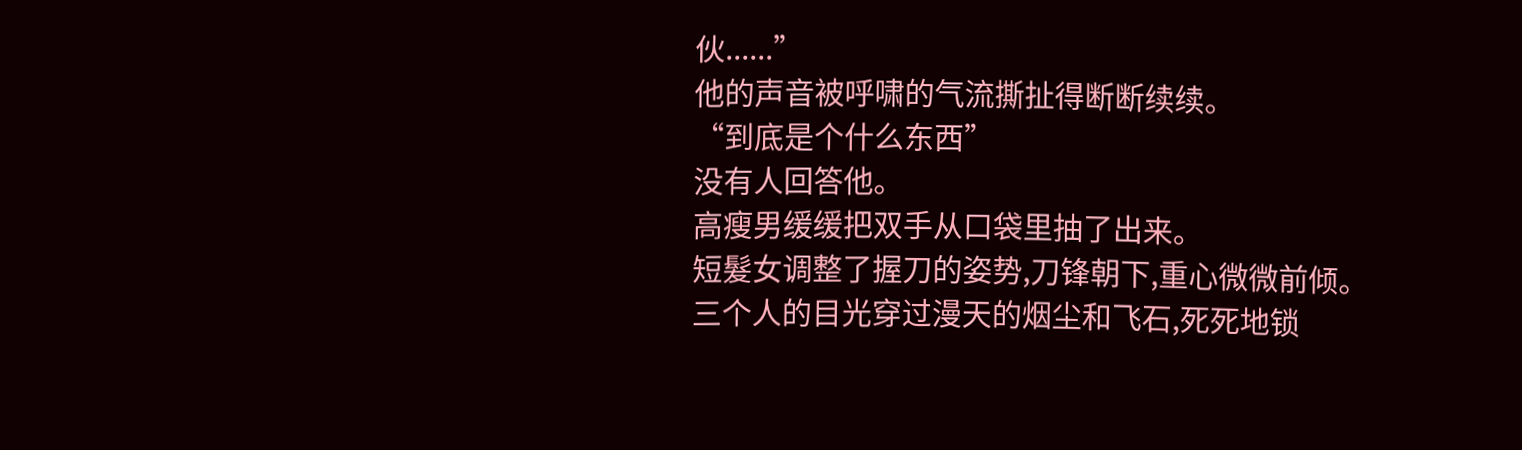伙......”
他的声音被呼啸的气流撕扯得断断续续。
“到底是个什么东西”
没有人回答他。
高瘦男缓缓把双手从口袋里抽了出来。
短髮女调整了握刀的姿势,刀锋朝下,重心微微前倾。
三个人的目光穿过漫天的烟尘和飞石,死死地锁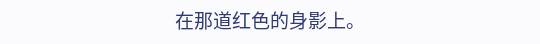在那道红色的身影上。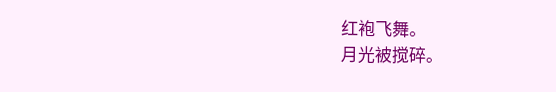红袍飞舞。
月光被搅碎。